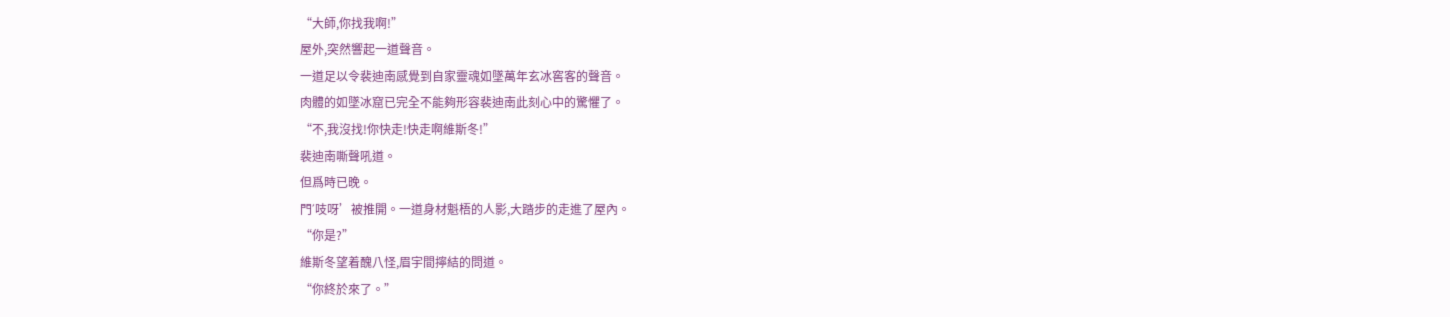“大師,你找我啊!”
屋外,突然響起一道聲音。
一道足以令裴迪南感覺到自家靈魂如墜萬年玄冰窖客的聲音。
肉體的如墜冰窟已完全不能夠形容裴迪南此刻心中的驚懼了。
“不,我沒找!你快走!快走啊維斯冬!”
裴迪南嘶聲吼道。
但爲時已晚。
門΄吱呀’被推開。一道身材魁梧的人影,大踏步的走進了屋內。
“你是?”
維斯冬望着醜八怪,眉宇間擰結的問道。
“你終於來了。”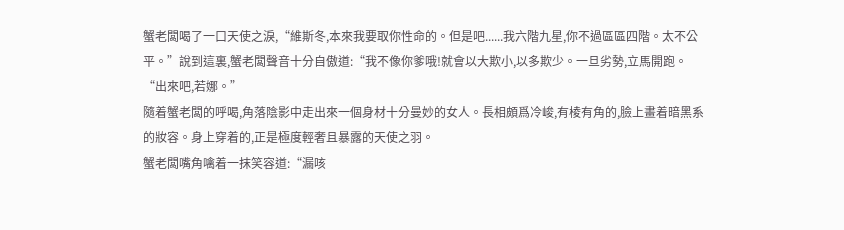蟹老闆喝了一口天使之淚,“維斯冬,本來我要取你性命的。但是吧......我六階九星,你不過區區四階。太不公平。”說到這裏,蟹老闆聲音十分自傲道:“我不像你爹哦!就會以大欺小,以多欺少。一旦劣勢,立馬開跑。
“出來吧,若娜。”
隨着蟹老闆的呼喝,角落陰影中走出來一個身材十分曼妙的女人。長相頗爲冷峻,有棱有角的,臉上畫着暗黑系的妝容。身上穿着的,正是極度輕奢且暴露的天使之羽。
蟹老闆嘴角噙着一抹笑容道:“漏咳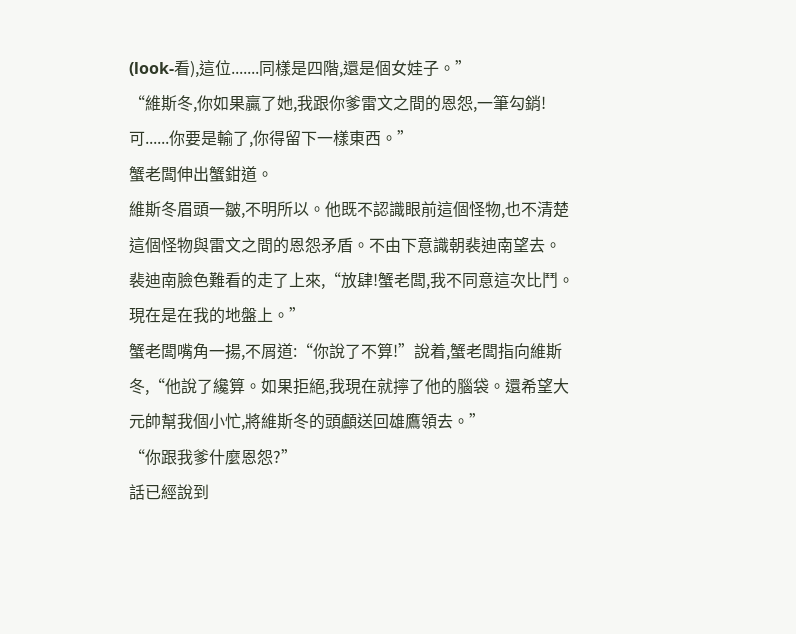(look-看),這位.......同樣是四階,還是個女娃子。”
“維斯冬,你如果贏了她,我跟你爹雷文之間的恩怨,一筆勾銷!可......你要是輸了,你得留下一樣東西。”
蟹老闆伸出蟹鉗道。
維斯冬眉頭一皺,不明所以。他既不認識眼前這個怪物,也不清楚這個怪物與雷文之間的恩怨矛盾。不由下意識朝裴迪南望去。
裴迪南臉色難看的走了上來,“放肆!蟹老闆,我不同意這次比鬥。現在是在我的地盤上。”
蟹老闆嘴角一揚,不屑道:“你說了不算!”說着,蟹老闆指向維斯冬,“他說了纔算。如果拒絕,我現在就擰了他的腦袋。還希望大元帥幫我個小忙,將維斯冬的頭顱送回雄鷹領去。”
“你跟我爹什麼恩怨?”
話已經說到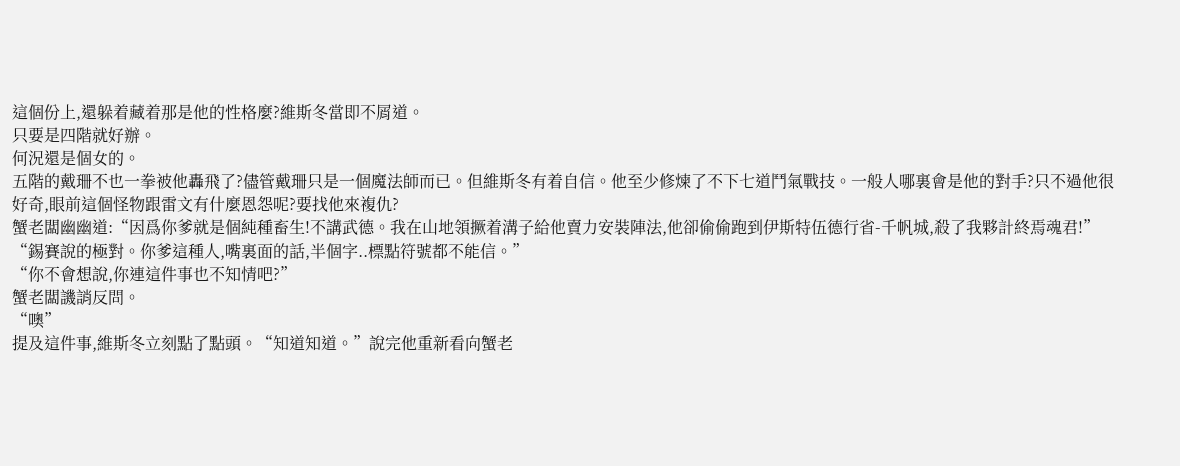這個份上,還躲着藏着那是他的性格麼?維斯冬當即不屑道。
只要是四階就好辦。
何況還是個女的。
五階的戴珊不也一拳被他轟飛了?儘管戴珊只是一個魔法師而已。但維斯冬有着自信。他至少修煉了不下七道鬥氣戰技。一般人哪裏會是他的對手?只不過他很好奇,眼前這個怪物跟雷文有什麼恩怨呢?要找他來複仇?
蟹老闆幽幽道:“因爲你爹就是個純種畜生!不講武德。我在山地領撅着溝子給他賣力安裝陣法,他卻偷偷跑到伊斯特伍德行省-千帆城,殺了我夥計終焉魂君!”
“錫賽說的極對。你爹這種人,嘴裏面的話,半個字..標點符號都不能信。”
“你不會想說,你連這件事也不知情吧?”
蟹老闆譏誚反問。
“噢”
提及這件事,維斯冬立刻點了點頭。“知道知道。”說完他重新看向蟹老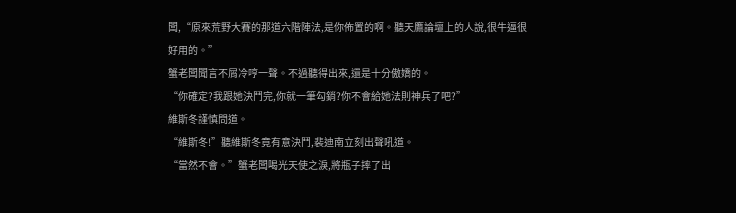闆,“原來荒野大賽的那道六階陣法,是你佈置的啊。聽天鷹論壇上的人說,很牛逼很好用的。”
蟹老闆聞言不屑冷哼一聲。不過聽得出來,還是十分傲嬌的。
“你確定?我跟她決鬥完,你就一筆勾銷?你不會給她法則神兵了吧?”
維斯冬謹慎問道。
“維斯冬!”聽維斯冬竟有意決鬥,裴迪南立刻出聲吼道。
“當然不會。”蟹老闆喝光天使之淚,將瓶子摔了出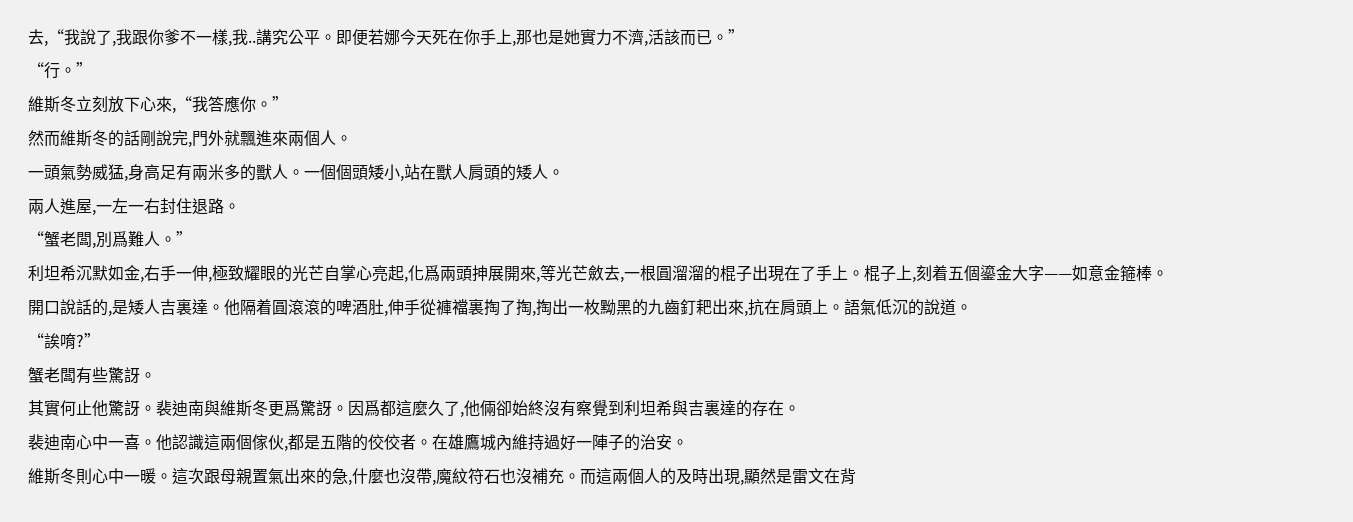去,“我說了,我跟你爹不一樣,我..講究公平。即便若娜今天死在你手上,那也是她實力不濟,活該而已。”
“行。”
維斯冬立刻放下心來,“我答應你。”
然而維斯冬的話剛說完,門外就飄進來兩個人。
一頭氣勢威猛,身高足有兩米多的獸人。一個個頭矮小,站在獸人肩頭的矮人。
兩人進屋,一左一右封住退路。
“蟹老闆,別爲難人。”
利坦希沉默如金,右手一伸,極致耀眼的光芒自掌心亮起,化爲兩頭抻展開來,等光芒斂去,一根圓溜溜的棍子出現在了手上。棍子上,刻着五個鎏金大字——如意金箍棒。
開口說話的,是矮人吉裏達。他隔着圓滾滾的啤酒肚,伸手從褲襠裏掏了掏,掏出一枚黝黑的九齒釘耙出來,抗在肩頭上。語氣低沉的說道。
“誒唷?”
蟹老闆有些驚訝。
其實何止他驚訝。裴迪南與維斯冬更爲驚訝。因爲都這麼久了,他倆卻始終沒有察覺到利坦希與吉裏達的存在。
裴迪南心中一喜。他認識這兩個傢伙,都是五階的佼佼者。在雄鷹城內維持過好一陣子的治安。
維斯冬則心中一暖。這次跟母親置氣出來的急,什麼也沒帶,魔紋符石也沒補充。而這兩個人的及時出現,顯然是雷文在背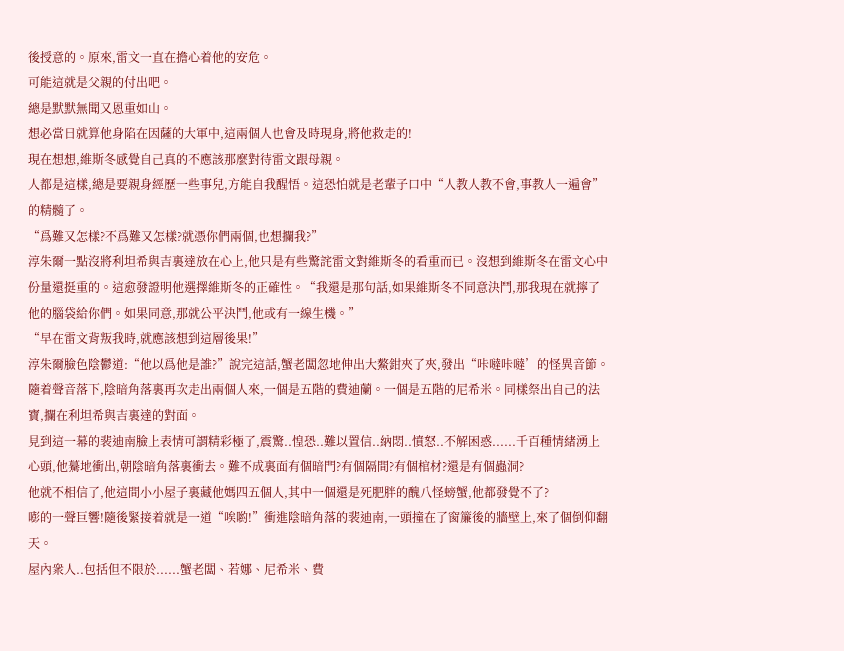後授意的。原來,雷文一直在擔心着他的安危。
可能這就是父親的付出吧。
總是默默無聞又恩重如山。
想必當日就算他身陷在因薩的大軍中,這兩個人也會及時現身,將他救走的!
現在想想,維斯冬感覺自己真的不應該那麼對待雷文跟母親。
人都是這樣,總是要親身經歷一些事兒,方能自我醒悟。這恐怕就是老輩子口中“人教人教不會,事教人一遍會”的精髓了。
“爲難又怎樣?不爲難又怎樣?就憑你們兩個,也想攔我?”
淳朱爾一點沒將利坦希與吉裏達放在心上,他只是有些驚詫雷文對維斯冬的看重而已。沒想到維斯冬在雷文心中份量還挺重的。這愈發證明他選擇維斯冬的正確性。“我還是那句話,如果維斯冬不同意決鬥,那我現在就擰了
他的腦袋給你們。如果同意,那就公平決鬥,他或有一線生機。”
“早在雷文背叛我時,就應該想到這層後果!”
淳朱爾臉色陰鬱道:“他以爲他是誰?”說完這話,蟹老闆忽地伸出大鰲鉗夾了夾,發出“咔噠咔噠’的怪異音節。
隨着聲音落下,陰暗角落裏再次走出兩個人來,一個是五階的費迪蘭。一個是五階的尼希米。同樣祭出自己的法寶,攔在利坦希與吉裏達的對面。
見到這一幕的裴迪南臉上表情可謂精彩極了,震驚..惶恐..難以置信..納悶..憤怒..不解困惑......千百種情緒湧上心頭,他驀地衝出,朝陰暗角落裏衝去。難不成裏面有個暗門?有個隔間?有個棺材?還是有個蟲洞?
他就不相信了,他這間小小屋子裏藏他媽四五個人,其中一個還是死肥胖的醜八怪螃蟹,他都發覺不了?
嘭的一聲巨響!隨後緊接着就是一道“唉喲!”衝進陰暗角落的裴迪南,一頭撞在了窗簾後的牆壁上,來了個倒仰翻天。
屋內衆人..包括但不限於......蟹老闆、若娜、尼希米、費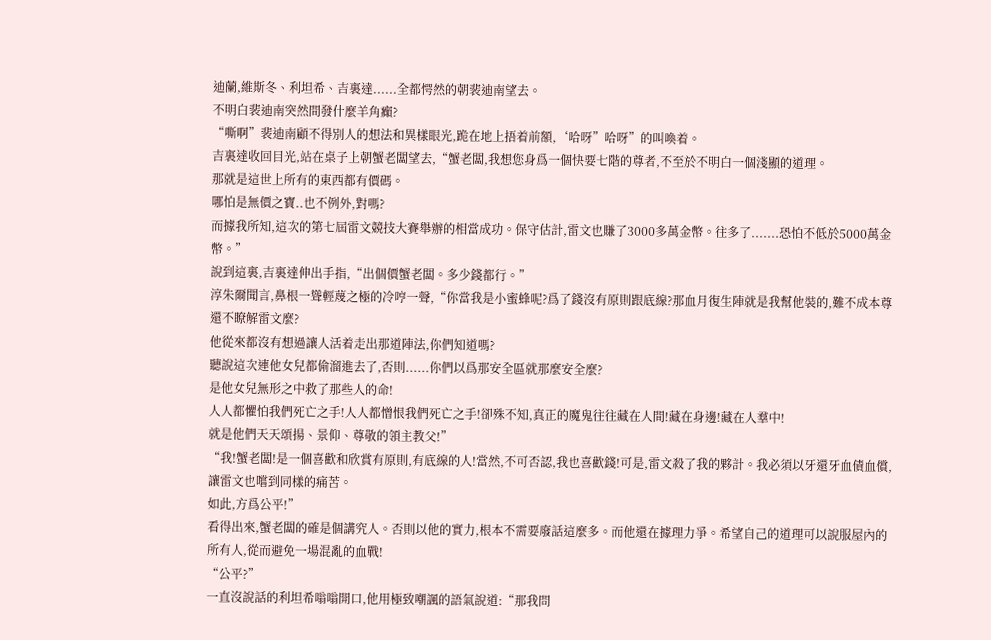迪蘭,維斯冬、利坦希、吉裏達......全都愕然的朝裴迪南望去。
不明白裴迪南突然間發什麼羊角癲?
“嘶啊”裴迪南顧不得別人的想法和異樣眼光,跪在地上捂着前額,‘哈呀”哈呀”的叫喚着。
吉裏達收回目光,站在桌子上朝蟹老闆望去,“蟹老闆,我想您身爲一個快要七階的尊者,不至於不明白一個淺顯的道理。
那就是這世上所有的東西都有價碼。
哪怕是無價之寶..也不例外,對嗎?
而據我所知,這次的第七屆雷文競技大賽舉辦的相當成功。保守估計,雷文也賺了3000多萬金幣。往多了.......恐怕不低於5000萬金幣。”
說到這裏,吉裏達伸出手指,“出個價蟹老闆。多少錢都行。”
淳朱爾聞言,鼻根一聳輕蔑之極的冷哼一聲,“你當我是小蜜蜂呢?爲了錢沒有原則跟底線?那血月復生陣就是我幫他裝的,難不成本尊還不瞭解雷文麼?
他從來都沒有想過讓人活着走出那道陣法,你們知道嗎?
聽說這次連他女兒都偷溜進去了,否則......你們以爲那安全區就那麼安全麼?
是他女兒無形之中救了那些人的命!
人人都懼怕我們死亡之手!人人都憎恨我們死亡之手!卻殊不知,真正的魔鬼往往藏在人間!藏在身邊!藏在人羣中!
就是他們天天頌揚、景仰、尊敬的領主教父!”
“我!蟹老闆!是一個喜歡和欣賞有原則,有底線的人!當然,不可否認,我也喜歡錢!可是,雷文殺了我的夥計。我必須以牙還牙血債血償,讓雷文也嚐到同樣的痛苦。
如此,方爲公平!”
看得出來,蟹老闆的確是個講究人。否則以他的實力,根本不需要廢話這麼多。而他還在據理力爭。希望自己的道理可以說服屋內的所有人,從而避免一場混亂的血戰!
“公平?”
一直沒說話的利坦希嗡嗡開口,他用極致嘲諷的語氣說道:“那我問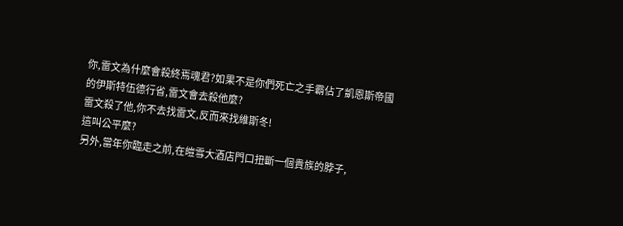你,雷文為什麼會殺終焉魂君?如果不是你們死亡之手霸佔了凱恩斯帝國的伊斯特伍德行省,雷文會去殺他麼?
雷文殺了他,你不去找雷文,反而來找維斯冬!
這叫公平麼?
另外,當年你臨走之前,在皚雪大酒店門口扭斷一個貴族的脖子,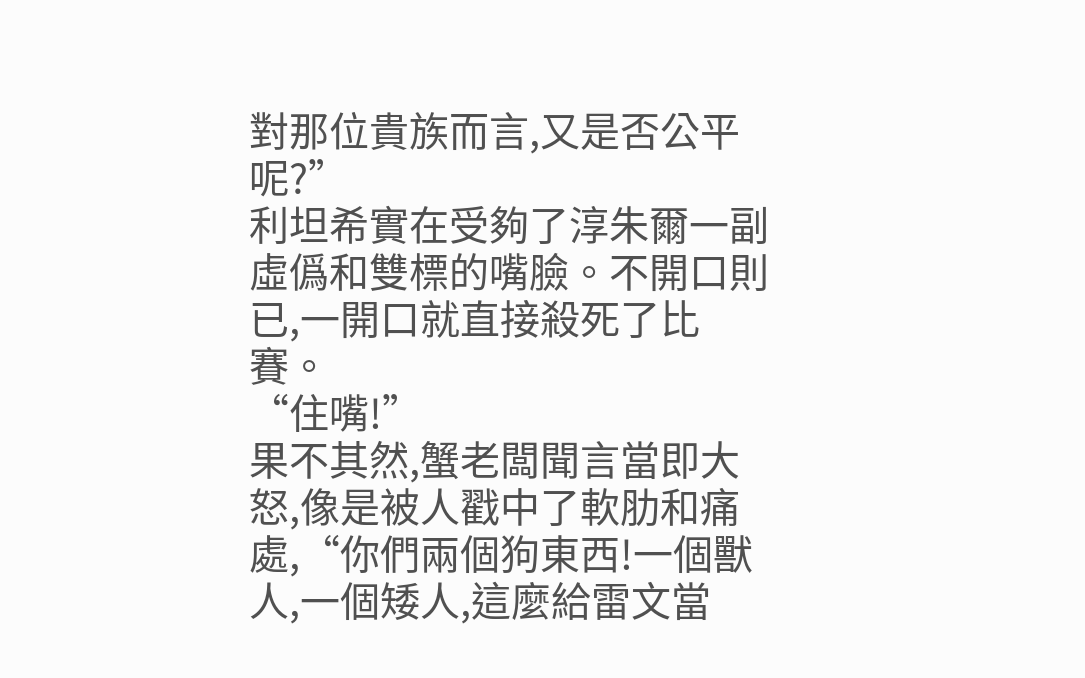對那位貴族而言,又是否公平呢?”
利坦希實在受夠了淳朱爾一副虛僞和雙標的嘴臉。不開口則已,一開口就直接殺死了比賽。
“住嘴!”
果不其然,蟹老闆聞言當即大怒,像是被人戳中了軟肋和痛處,“你們兩個狗東西!一個獸人,一個矮人,這麼給雷文當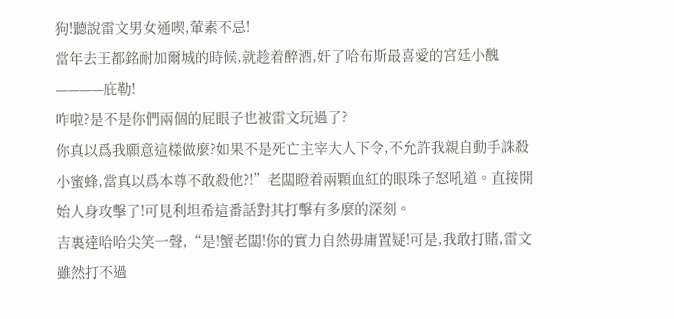狗!聽說雷文男女通喫,葷素不忌!
當年去王都銘耐加爾城的時候,就趁着醉酒,奸了哈布斯最喜愛的宮廷小醜————庇勒!
咋啦?是不是你們兩個的屁眼子也被雷文玩過了?
你真以爲我願意這樣做麼?如果不是死亡主宰大人下令,不允許我親自動手誅殺小蜜蜂,當真以爲本尊不敢殺他?!”老闆瞪着兩顆血紅的眼珠子怒吼道。直接開始人身攻擊了!可見利坦希這番話對其打擊有多麼的深刻。
吉裏達哈哈尖笑一聲,“是!蟹老闆!你的實力自然毋庸置疑!可是,我敢打賭,雷文雖然打不過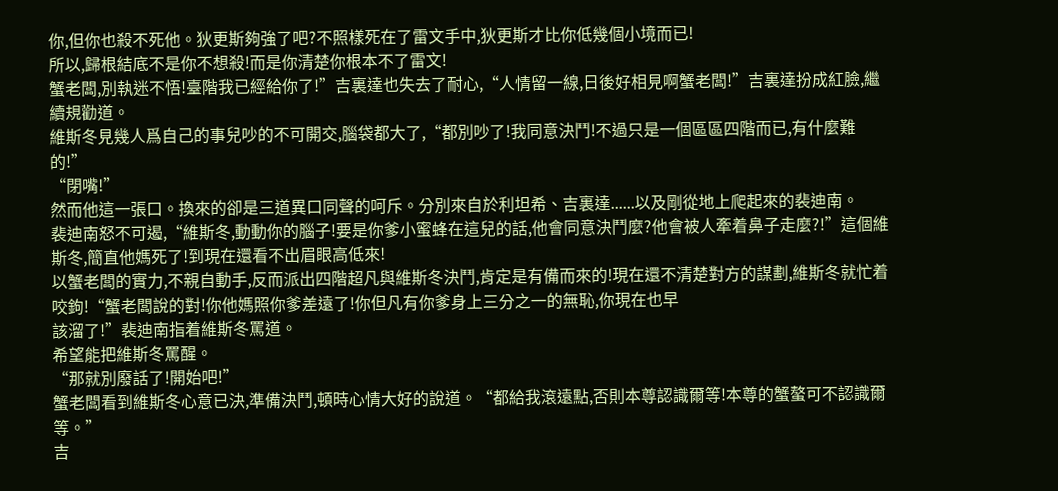你,但你也殺不死他。狄更斯夠強了吧?不照樣死在了雷文手中,狄更斯才比你低幾個小境而已!
所以,歸根結底不是你不想殺!而是你清楚你根本不了雷文!
蟹老闆,別執迷不悟!臺階我已經給你了!”吉裏達也失去了耐心,“人情留一線,日後好相見啊蟹老闆!”吉裏達扮成紅臉,繼續規勸道。
維斯冬見幾人爲自己的事兒吵的不可開交,腦袋都大了,“都別吵了!我同意決鬥!不過只是一個區區四階而已,有什麼難的!”
“閉嘴!”
然而他這一張口。換來的卻是三道異口同聲的呵斥。分別來自於利坦希、吉裏達......以及剛從地上爬起來的裴迪南。
裴迪南怒不可遏,“維斯冬,動動你的腦子!要是你爹小蜜蜂在這兒的話,他會同意決鬥麼?他會被人牽着鼻子走麼?!”這個維斯冬,簡直他媽死了!到現在還看不出眉眼高低來!
以蟹老闆的實力,不親自動手,反而派出四階超凡與維斯冬決鬥,肯定是有備而來的!現在還不清楚對方的謀劃,維斯冬就忙着咬鉤!“蟹老闆說的對!你他媽照你爹差遠了!你但凡有你爹身上三分之一的無恥,你現在也早
該溜了!”裴迪南指着維斯冬罵道。
希望能把維斯冬罵醒。
“那就別廢話了!開始吧!”
蟹老闆看到維斯冬心意已決,準備決鬥,頓時心情大好的說道。“都給我滾遠點,否則本尊認識爾等!本尊的蟹螯可不認識爾等。”
吉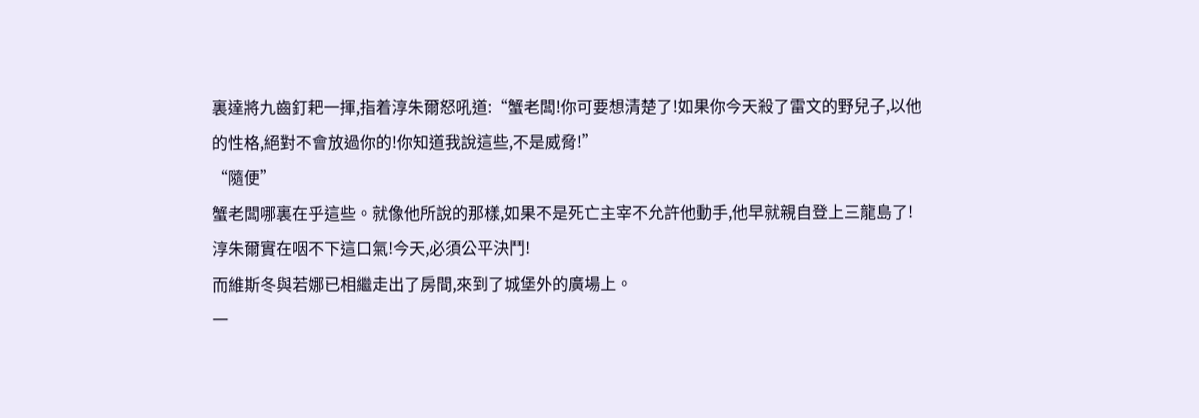裏達將九齒釘耙一揮,指着淳朱爾怒吼道:“蟹老闆!你可要想清楚了!如果你今天殺了雷文的野兒子,以他的性格,絕對不會放過你的!你知道我說這些,不是威脅!”
“隨便”
蟹老闆哪裏在乎這些。就像他所說的那樣,如果不是死亡主宰不允許他動手,他早就親自登上三龍島了!
淳朱爾實在咽不下這口氣!今天,必須公平決鬥!
而維斯冬與若娜已相繼走出了房間,來到了城堡外的廣場上。
一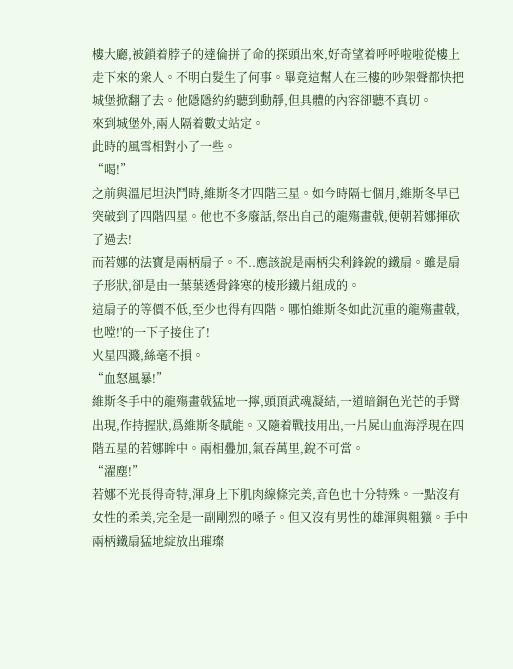樓大廳,被鎖着脖子的達倫拼了命的探頭出來,好奇望着呼呼啦啦從樓上走下來的衆人。不明白髮生了何事。畢竟這幫人在三樓的吵架聲都快把城堡掀翻了去。他隱隱約約聽到動靜,但具體的內容卻聽不真切。
來到城堡外,兩人隔着數丈站定。
此時的風雪相對小了一些。
“喝!”
之前與溫尼坦決鬥時,維斯冬才四階三星。如今時隔七個月,維斯冬早已突破到了四階四星。他也不多廢話,祭出自己的龍殤畫戟,便朝若娜揮砍了過去!
而若娜的法寶是兩柄扇子。不..應該說是兩柄尖利鋒銳的鐵扇。雖是扇子形狀,卻是由一葉葉透骨鋒寒的棱形鐵片組成的。
這扇子的等價不低,至少也得有四階。哪怕維斯冬如此沉重的龍殤畫戟,也嘡!'的一下子接住了!
火星四濺,絲毫不損。
“血怒風暴!”
維斯冬手中的龍殤畫戟猛地一擰,頭頂武魂凝結,一道暗銅色光芒的手臂出現,作持握狀,爲維斯冬賦能。又隨着戰技用出,一片屍山血海浮現在四階五星的若娜眸中。兩相疊加,氣吞萬里,銳不可當。
“濯塵!”
若娜不光長得奇特,渾身上下肌肉線條完美,音色也十分特殊。一點沒有女性的柔美,完全是一副剛烈的嗓子。但又沒有男性的雄渾與粗獷。手中兩柄鐵扇猛地綻放出璀璨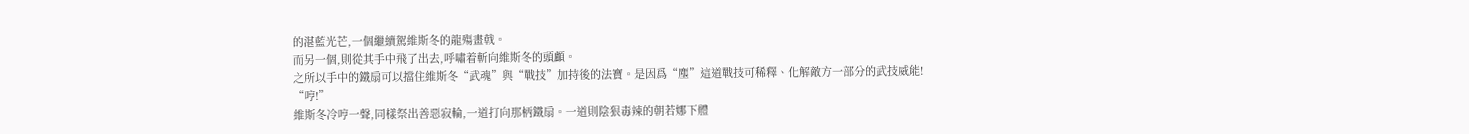的湛藍光芒,一個繼續駕維斯冬的龍殤畫戟。
而另一個,則從其手中飛了出去,呼嘯着斬向維斯冬的頭顱。
之所以手中的鐵扇可以擋住維斯冬“武魂”與“戰技”加持後的法寶。是因爲“塵”這道戰技可稀釋、化解敵方一部分的武技威能!
“哼!”
維斯冬冷哼一聲,同樣祭出善惡寂輪,一道打向那柄鐵扇。一道則陰狠毒辣的朝若娜下體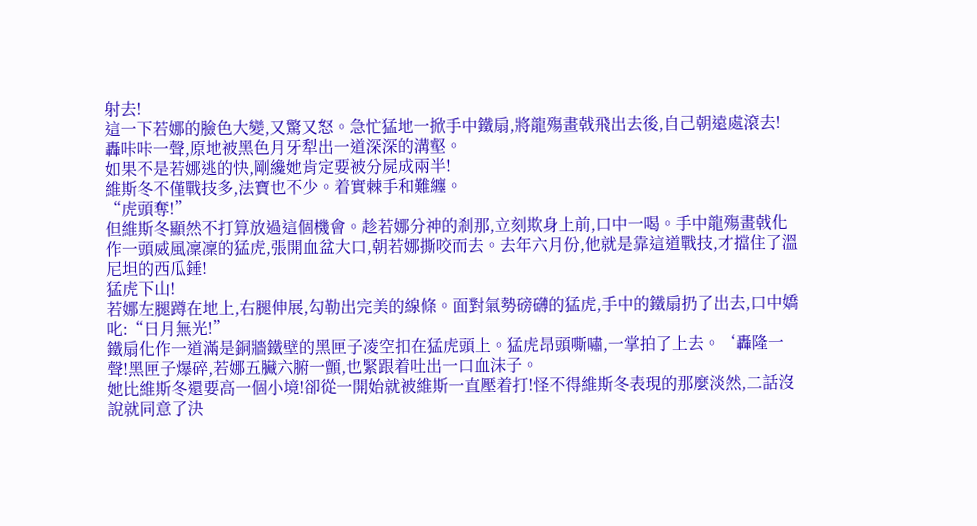射去!
這一下若娜的臉色大變,又驚又怒。急忙猛地一掀手中鐵扇,將龍殤畫戟飛出去後,自己朝遠處滾去!
轟咔咔一聲,原地被黑色月牙犁出一道深深的溝壑。
如果不是若娜逃的快,剛纔她肯定要被分屍成兩半!
維斯冬不僅戰技多,法寶也不少。着實棘手和難纏。
“虎頭奪!”
但維斯冬顯然不打算放過這個機會。趁若娜分神的剎那,立刻欺身上前,口中一喝。手中龍殤畫戟化作一頭威風凜凜的猛虎,張開血盆大口,朝若娜撕咬而去。去年六月份,他就是靠這道戰技,才擋住了溫尼坦的西瓜錘!
猛虎下山!
若娜左腿蹲在地上,右腿伸展,勾勒出完美的線條。面對氣勢磅礴的猛虎,手中的鐵扇扔了出去,口中嬌叱:“日月無光!”
鐵扇化作一道滿是銅牆鐵壁的黑匣子凌空扣在猛虎頭上。猛虎昂頭嘶嘯,一掌拍了上去。‘轟隆一聲!黑匣子爆碎,若娜五臟六腑一顫,也緊跟着吐出一口血沫子。
她比維斯冬還要高一個小境!卻從一開始就被維斯一直壓着打!怪不得維斯冬表現的那麼淡然,二話沒說就同意了決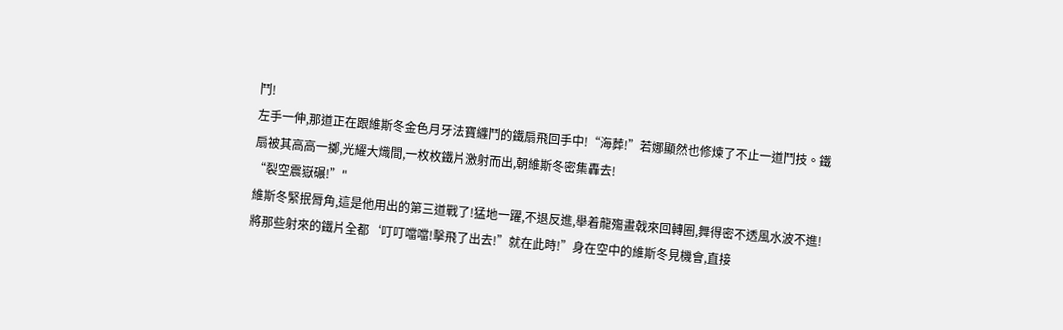鬥!
左手一伸,那道正在跟維斯冬金色月牙法寶纏鬥的鐵扇飛回手中!“海葬!”若娜顯然也修煉了不止一道鬥技。鐵扇被其高高一擲,光耀大熾間,一枚枚鐵片激射而出,朝維斯冬密集轟去!
“裂空震嶽碾!”"
維斯冬緊抿脣角,這是他用出的第三道戰了!猛地一躍,不退反進,舉着龍殤畫戟來回轉圈,舞得密不透風水波不進!將那些射來的鐵片全都‘叮叮噹噹!擊飛了出去!”就在此時!”身在空中的維斯冬見機會,直接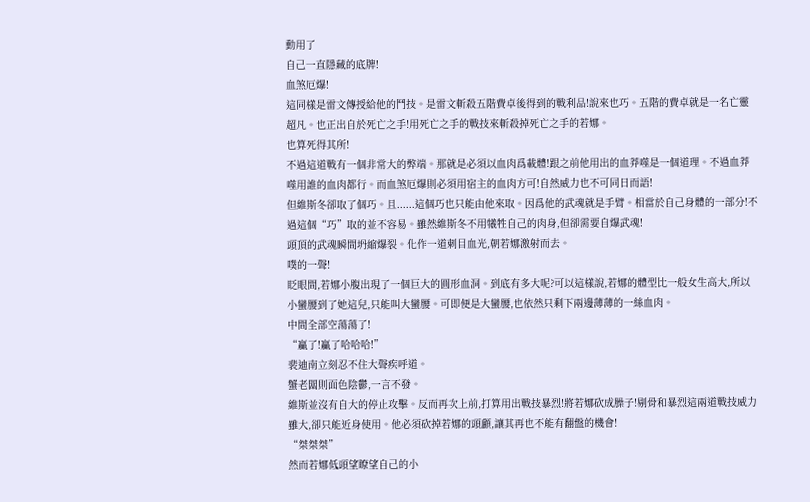動用了
自己一直隱藏的底牌!
血煞厄爆!
這同樣是雷文傳授給他的鬥技。是雷文斬殺五階費卓後得到的戰利品!說來也巧。五階的費卓就是一名亡靈超凡。也正出自於死亡之手!用死亡之手的戰技來斬殺掉死亡之手的若娜。
也算死得其所!
不過這道戰有一個非常大的弊端。那就是必須以血肉爲載體!跟之前他用出的血莽噬是一個道理。不過血莽噬用誰的血肉都行。而血煞厄爆則必須用宿主的血肉方可!自然威力也不可同日而語!
但維斯冬卻取了個巧。且......這個巧也只能由他來取。因爲他的武魂就是手臂。相當於自己身體的一部分!不過這個“巧”取的並不容易。雖然維斯冬不用犧牲自己的肉身,但卻需要自爆武魂!
頭頂的武魂瞬間坍縮爆裂。化作一道刺目血光,朝若娜激射而去。
噗的一聲!
眨眼間,若娜小腹出現了一個巨大的圓形血洞。到底有多大呢?可以這樣說,若娜的體型比一般女生高大,所以小蠻腰到了她這兒,只能叫大蠻腰。可即便是大蠻腰,也依然只剩下兩邊薄薄的一絲血肉。
中間全部空蕩蕩了!
“贏了!贏了哈哈哈!”
裴迪南立刻忍不住大聲疾呼道。
蟹老闆則面色陰鬱,一言不發。
維斯並沒有自大的停止攻擊。反而再次上前,打算用出戰技暴烈!將若娜砍成臊子!剔骨和暴烈這兩道戰技威力雖大,卻只能近身使用。他必須砍掉若娜的頭顱,讓其再也不能有翻盤的機會!
“桀桀桀”
然而若娜低頭望瞭望自己的小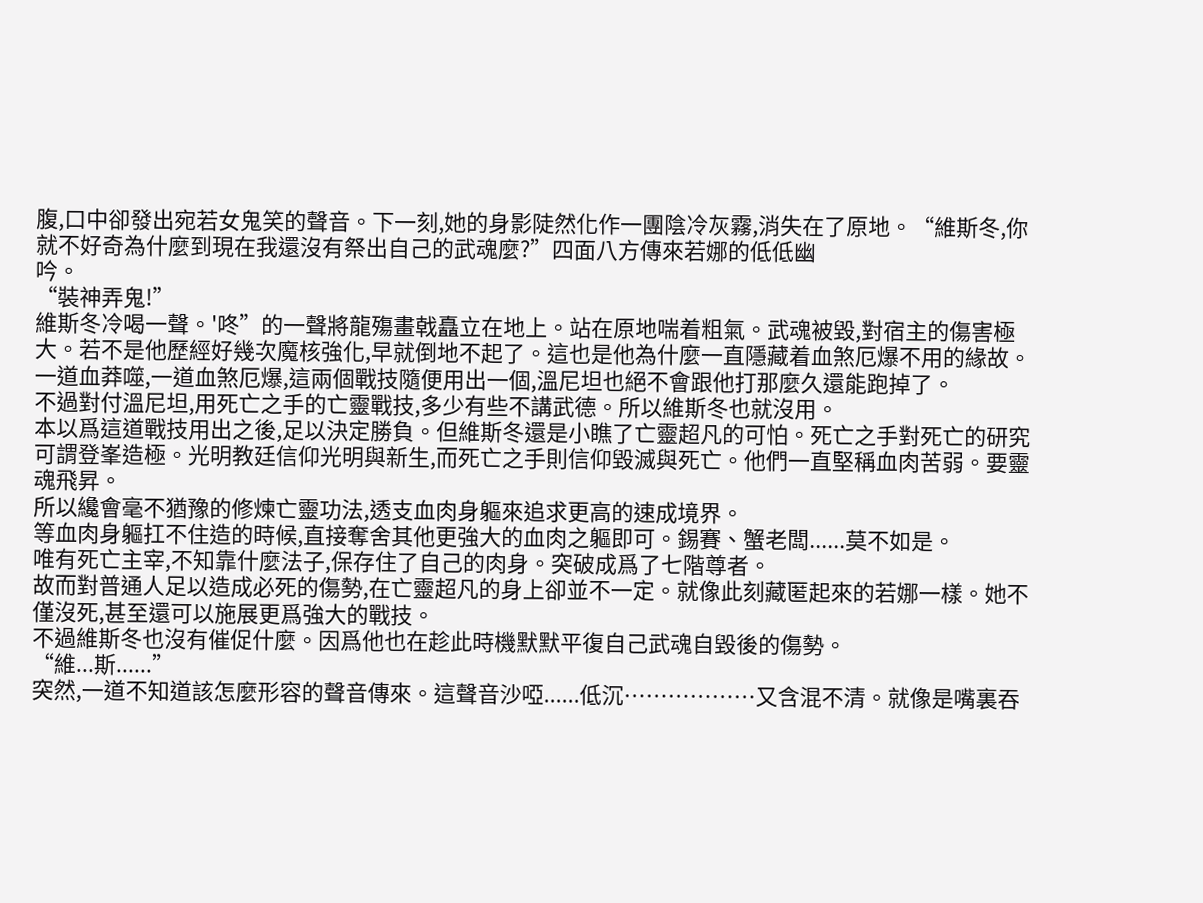腹,口中卻發出宛若女鬼笑的聲音。下一刻,她的身影陡然化作一團陰冷灰霧,消失在了原地。“維斯冬,你就不好奇為什麼到現在我還沒有祭出自己的武魂麼?”四面八方傳來若娜的低低幽
吟。
“裝神弄鬼!”
維斯冬冷喝一聲。'咚”的一聲將龍殤畫戟矗立在地上。站在原地喘着粗氣。武魂被毀,對宿主的傷害極大。若不是他歷經好幾次魔核強化,早就倒地不起了。這也是他為什麼一直隱藏着血煞厄爆不用的緣故。
一道血莽噬,一道血煞厄爆,這兩個戰技隨便用出一個,溫尼坦也絕不會跟他打那麼久還能跑掉了。
不過對付溫尼坦,用死亡之手的亡靈戰技,多少有些不講武德。所以維斯冬也就沒用。
本以爲這道戰技用出之後,足以決定勝負。但維斯冬還是小瞧了亡靈超凡的可怕。死亡之手對死亡的研究可謂登峯造極。光明教廷信仰光明與新生,而死亡之手則信仰毀滅與死亡。他們一直堅稱血肉苦弱。要靈魂飛昇。
所以纔會毫不猶豫的修煉亡靈功法,透支血肉身軀來追求更高的速成境界。
等血肉身軀扛不住造的時候,直接奪舍其他更強大的血肉之軀即可。錫賽、蟹老闆......莫不如是。
唯有死亡主宰,不知靠什麼法子,保存住了自己的肉身。突破成爲了七階尊者。
故而對普通人足以造成必死的傷勢,在亡靈超凡的身上卻並不一定。就像此刻藏匿起來的若娜一樣。她不僅沒死,甚至還可以施展更爲強大的戰技。
不過維斯冬也沒有催促什麼。因爲他也在趁此時機默默平復自己武魂自毀後的傷勢。
“維...斯......”
突然,一道不知道該怎麼形容的聲音傳來。這聲音沙啞......低沉………………又含混不清。就像是嘴裏吞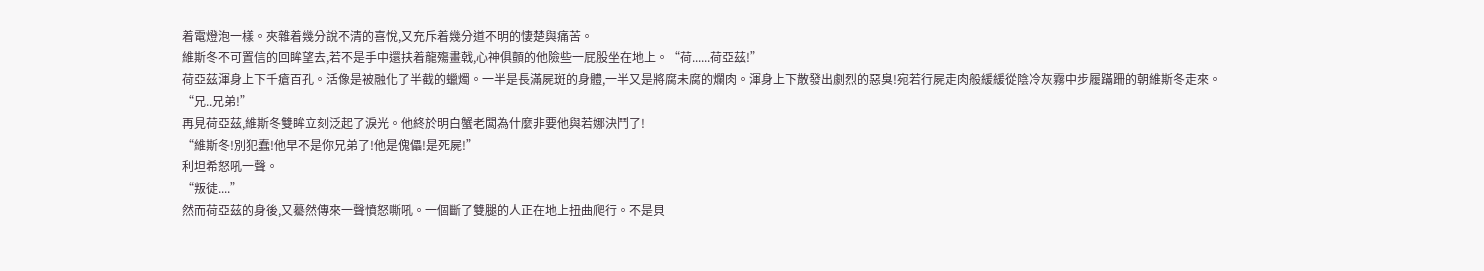着電燈泡一樣。夾雜着幾分說不清的喜悅,又充斥着幾分道不明的悽楚與痛苦。
維斯冬不可置信的回眸望去,若不是手中還扶着龍殤畫戟,心神俱顫的他險些一屁股坐在地上。“荷......荷亞茲!”
荷亞茲渾身上下千瘡百孔。活像是被融化了半截的蠟燭。一半是長滿屍斑的身體,一半又是將腐未腐的爛肉。渾身上下散發出劇烈的惡臭!宛若行屍走肉般緩緩從陰冷灰霧中步履蹣跚的朝維斯冬走來。
“兄..兄弟!”
再見荷亞茲,維斯冬雙眸立刻泛起了淚光。他終於明白蟹老闆為什麼非要他與若娜決鬥了!
“維斯冬!別犯蠢!他早不是你兄弟了!他是傀儡!是死屍!”
利坦希怒吼一聲。
“叛徒....”
然而荷亞茲的身後,又驀然傳來一聲憤怒嘶吼。一個斷了雙腿的人正在地上扭曲爬行。不是貝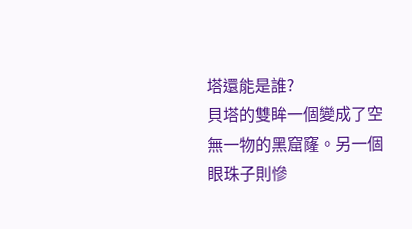塔還能是誰?
貝塔的雙眸一個變成了空無一物的黑窟窿。另一個眼珠子則慘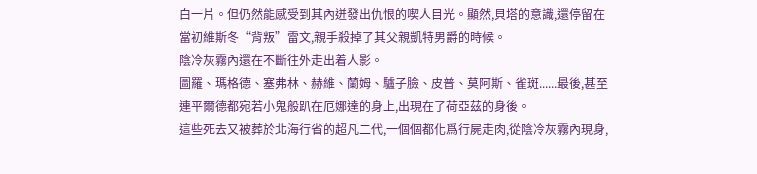白一片。但仍然能感受到其內迸發出仇恨的喫人目光。顯然,貝塔的意識,還停留在當初維斯冬“背叛”雷文,親手殺掉了其父親凱特男爵的時候。
陰冷灰霧內還在不斷往外走出着人影。
圖羅、瑪格德、塞弗林、赫維、蘭姆、驢子臉、皮普、莫阿斯、雀斑......最後,甚至連平爾德都宛若小鬼般趴在厄娜達的身上,出現在了荷亞茲的身後。
這些死去又被葬於北海行省的超凡二代,一個個都化爲行屍走肉,從陰冷灰霧內現身,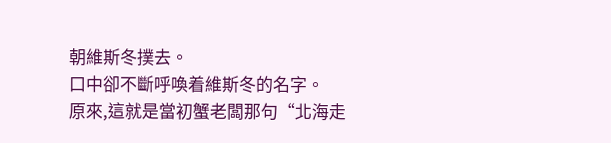朝維斯冬撲去。
口中卻不斷呼喚着維斯冬的名字。
原來,這就是當初蟹老闆那句“北海走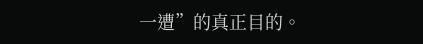一遭”的真正目的。